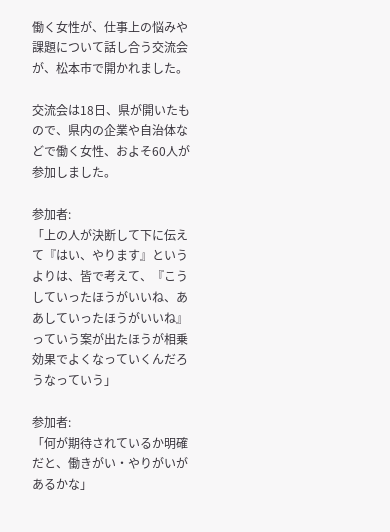働く女性が、仕事上の悩みや課題について話し合う交流会が、松本市で開かれました。

交流会は18日、県が開いたもので、県内の企業や自治体などで働く女性、およそ60人が参加しました。

参加者:
「上の人が決断して下に伝えて『はい、やります』というよりは、皆で考えて、『こうしていったほうがいいね、ああしていったほうがいいね』っていう案が出たほうが相乗効果でよくなっていくんだろうなっていう」

参加者:
「何が期待されているか明確だと、働きがい・やりがいがあるかな」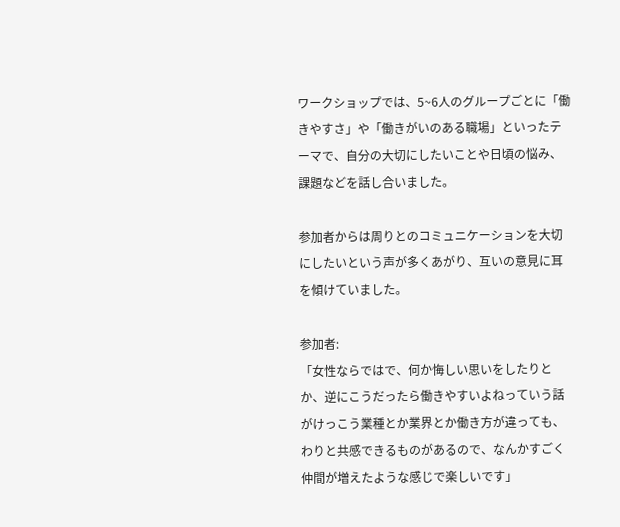ワークショップでは、5~6人のグループごとに「働きやすさ」や「働きがいのある職場」といったテーマで、自分の大切にしたいことや日頃の悩み、課題などを話し合いました。

参加者からは周りとのコミュニケーションを大切にしたいという声が多くあがり、互いの意見に耳を傾けていました。

参加者:
「女性ならではで、何か悔しい思いをしたりとか、逆にこうだったら働きやすいよねっていう話がけっこう業種とか業界とか働き方が違っても、わりと共感できるものがあるので、なんかすごく仲間が増えたような感じで楽しいです」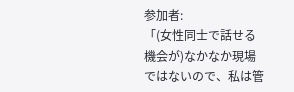参加者:
「(女性同士で話せる機会が)なかなか現場ではないので、私は管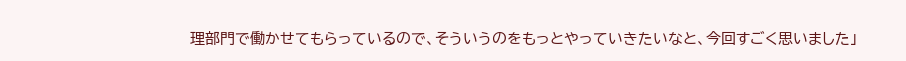理部門で働かせてもらっているので、そういうのをもっとやっていきたいなと、今回すごく思いました」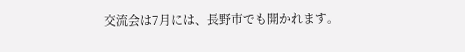交流会は7月には、長野市でも開かれます。